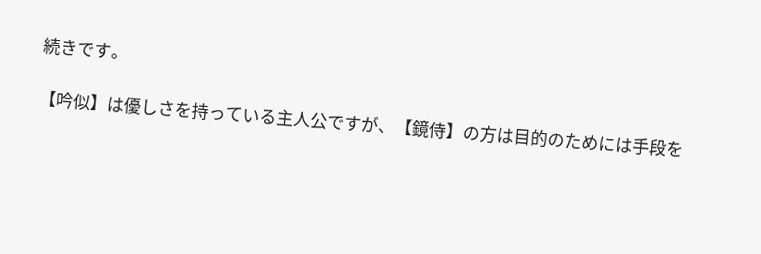続きです。

【吟似】は優しさを持っている主人公ですが、【鏡侍】の方は目的のためには手段を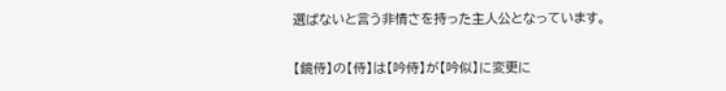選ばないと言う非情さを持った主人公となっています。

【鏡侍】の【侍】は【吟侍】が【吟似】に変更に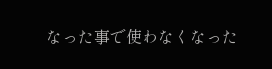なった事で使わなくなった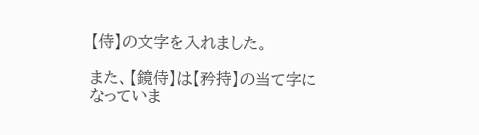【侍】の文字を入れました。

また、【鏡侍】は【矜持】の当て字になっていま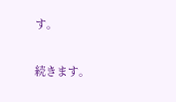す。

続きます。